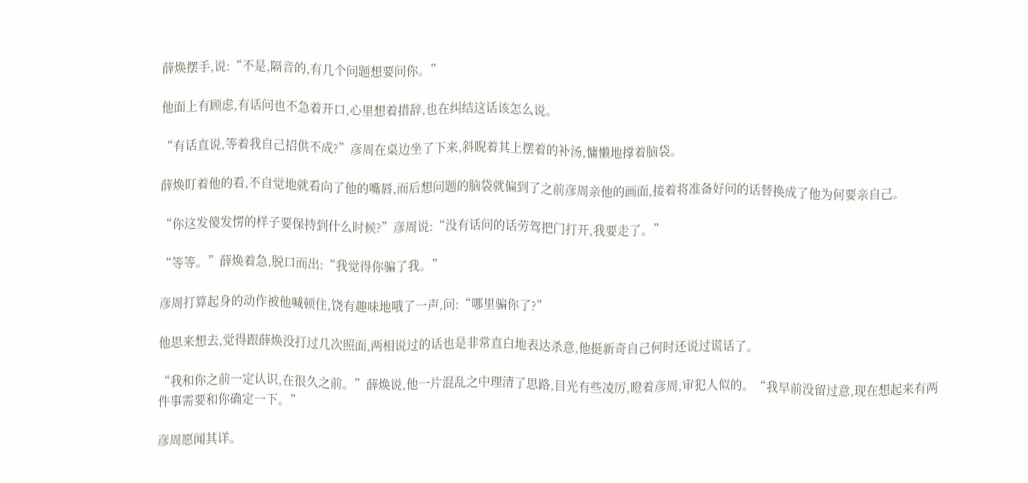薛焕摆手,说:“不是,隔音的,有几个问题想要问你。”

他面上有顾虑,有话问也不急着开口,心里想着措辞,也在纠结这话该怎么说。

“有话直说,等着我自己招供不成?”彦周在桌边坐了下来,斜睨着其上摆着的补汤,慵懒地撑着脑袋。

薛焕盯着他的看,不自觉地就看向了他的嘴唇,而后想问题的脑袋就偏到了之前彦周亲他的画面,接着将准备好问的话替换成了他为何要亲自己。

“你这发傻发愣的样子要保持到什么时候?”彦周说:“没有话问的话劳驾把门打开,我要走了。”

“等等。”薛焕着急,脱口而出:“我觉得你骗了我。”

彦周打算起身的动作被他喊顿住,饶有趣味地哦了一声,问:“哪里骗你了?”

他思来想去,觉得跟薛焕没打过几次照面,两相说过的话也是非常直白地表达杀意,他挺新奇自己何时还说过谎话了。

“我和你之前一定认识,在很久之前。”薛焕说,他一片混乱之中理清了思路,目光有些凌厉,瞪着彦周,审犯人似的。“我早前没留过意,现在想起来有两件事需要和你确定一下。”

彦周愿闻其详。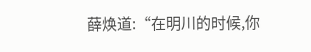薛焕道:“在明川的时候,你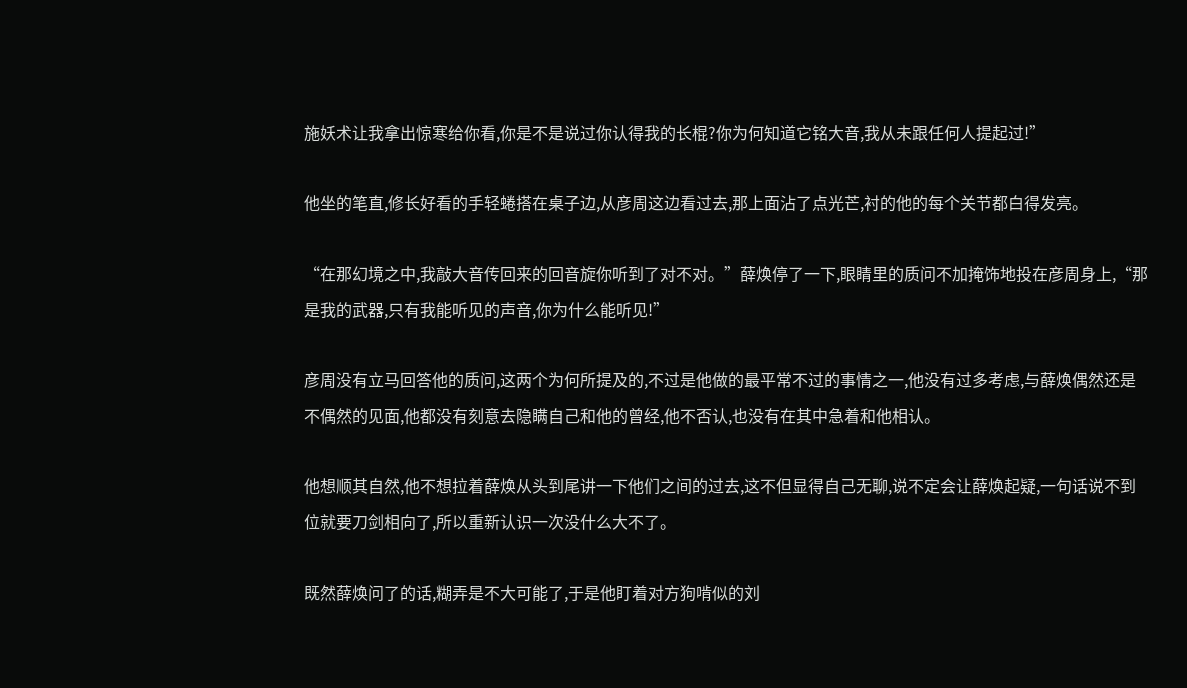施妖术让我拿出惊寒给你看,你是不是说过你认得我的长棍?你为何知道它铭大音,我从未跟任何人提起过!”

他坐的笔直,修长好看的手轻蜷搭在桌子边,从彦周这边看过去,那上面沾了点光芒,衬的他的每个关节都白得发亮。

“在那幻境之中,我敲大音传回来的回音旋你听到了对不对。”薛焕停了一下,眼睛里的质问不加掩饰地投在彦周身上,“那是我的武器,只有我能听见的声音,你为什么能听见!”

彦周没有立马回答他的质问,这两个为何所提及的,不过是他做的最平常不过的事情之一,他没有过多考虑,与薛焕偶然还是不偶然的见面,他都没有刻意去隐瞒自己和他的曾经,他不否认,也没有在其中急着和他相认。

他想顺其自然,他不想拉着薛焕从头到尾讲一下他们之间的过去,这不但显得自己无聊,说不定会让薛焕起疑,一句话说不到位就要刀剑相向了,所以重新认识一次没什么大不了。

既然薛焕问了的话,糊弄是不大可能了,于是他盯着对方狗啃似的刘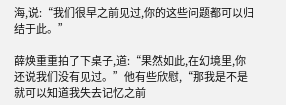海,说:“我们很早之前见过,你的这些问题都可以归结于此。”

薛焕重重拍了下桌子,道:“果然如此,在幻境里,你还说我们没有见过。”他有些欣慰,“那我是不是就可以知道我失去记忆之前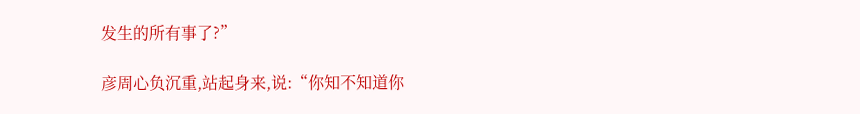发生的所有事了?”

彦周心负沉重,站起身来,说:“你知不知道你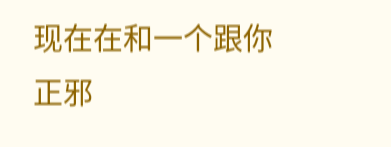现在在和一个跟你正邪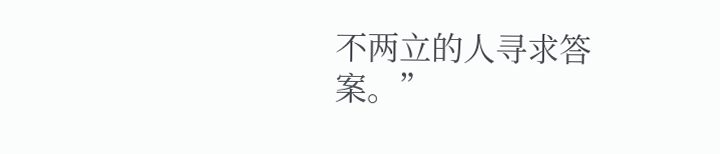不两立的人寻求答案。”